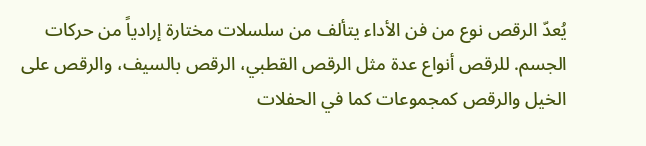يُعدّ الرقص نوع من فن الأداء يتألف من سلسلات مختارة إرادياً من حركات الجسم. للرقص أنواع عدة مثل الرقص القطبي، الرقص بالسيف، والرقص على الخيل والرقص كمجموعات كما في الحفلات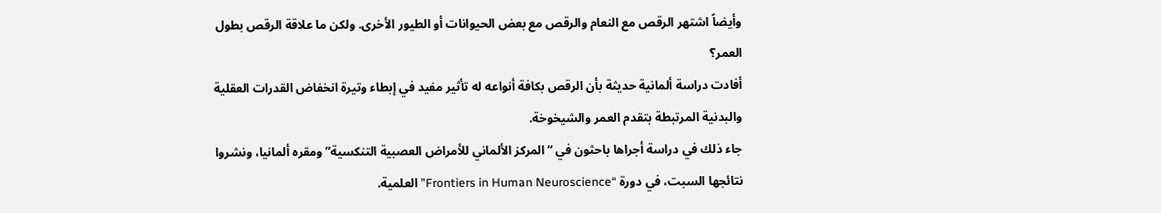وأيضاً اشتهر الرقص مع النعام والرقص مع بعض الحيوانات أو الطيور الأخرى. ولكن ما علاقة الرقص بطول العمر؟
أفادت دراسة ألمانية حديثة بأن الرقص بكافة أنواعه له تأثير مفيد في إبطاء وتيرة انخفاض القدرات العقلية والبدنية المرتبطة بتقدم العمر والشيخوخة.
جاء ذلك في دراسة أجراها باحثون في “المركز الألماني للأمراض العصبية التنكسية” ومقره ألمانيا، ونشروا نتائجها السبت، في دورة “Frontiers in Human Neuroscience” العلمية.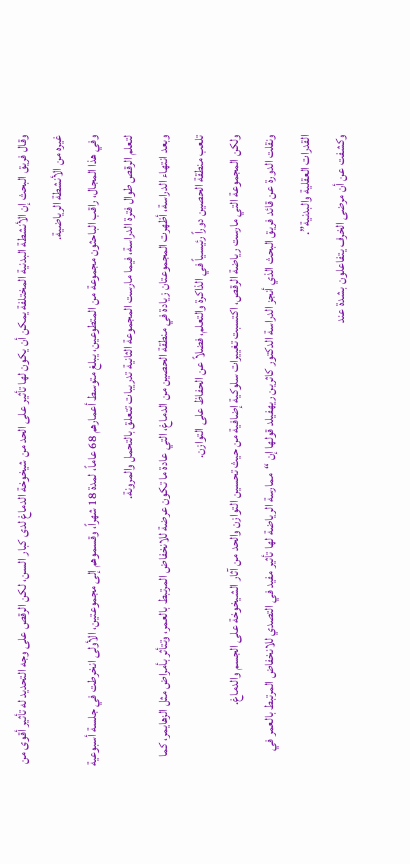وقال فريق البحث إن الأنشطة البدنية المختلفة يمكن أن يكون لها تأثير على الحد من شيخوخة الدماغ لدى كبار السن، لكن الرقص على وجه التحديد له تأثير أقوى من غيره من الأنشطة الرياضية.
وفي هذا المجال، راقب الباحثون مجموعة من المتطوعين، يبلغ متوسط أعمارهم 68 عاماً، لمدة 18 شهراً، وقسموهم إلى مجموعتين، الأولى انخرطت في جلسة أسبوعية لتعلم الرقص طوال فترة الدراسة، فيما مارست المجموعة الثانية تدريبات تتعلق بالتحمل والمرونة.
وبعد انتهاء الدراسة، أظهرت المجموعتان زيادة في منطقة الحصين من الدماغ، التي عادة ما تكون عرضة للانخفاض المرتبط بالعمر، وتتأثر بأمراض مثل الزهايمر، كما تلعب منطقة الحصين دوراً رئيسياً في الذاكرة والتعلم، فضلاً عن الحفاظ على التوازن.
ولكن المجموعة التي مارست رياضة الرقص، اكتسبت تغييرات سلوكية إضافية من حيث تحسين التوازن والحد من آثار الشيخوخة على الجسم والدماغ.
ونقلت الدورة عن قائد فريق البحث الذي أنجز الدراسة الدكتور كاثرين ريهفيلد قولها إن “ممارسة الرياضة لها تأثير مفيد في التصدي للانخفاض المرتبط بالعمر في القدرات العقلية والبدنية”.
وكشفت عن أن مرضى الخرف يتفاعلون بشدة عند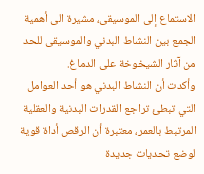الاستماع إلى الموسيقى، مشيرة الى أهمية الجمع بين النشاط البدني والموسيقى للحد من آثار الشيخوخة على الدماغ.
وأكدت أن النشاط البدني هو أحد العوامل التي تبطئ تراجع القدرات البدنية والعقلية المرتبط بالعمر، معتبرة أن الرقص أداة قوية لوضع تحديات جديدة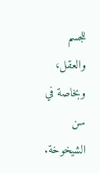للجسم والعقل، وبخاصة في سن الشيخوخة.